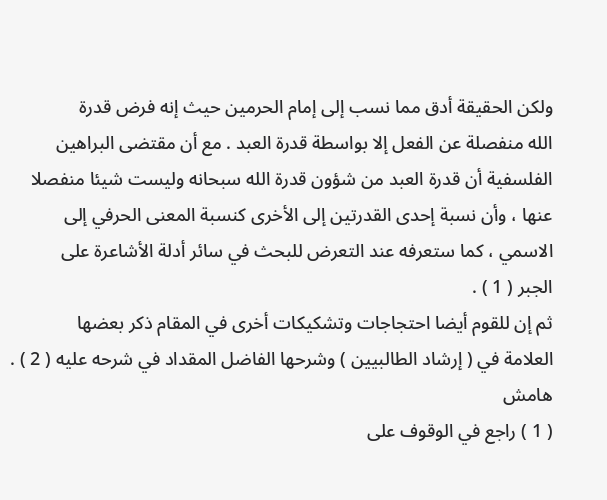ولكن الحقيقة أدق مما نسب إلى إمام الحرمين حيث إنه فرض قدرة
الله منفصلة عن الفعل إلا بواسطة قدرة العبد . مع أن مقتضى البراهين
الفلسفية أن قدرة العبد من شؤون قدرة الله سبحانه وليست شيئا منفصلا
عنها ، وأن نسبة إحدى القدرتين إلى الأخرى كنسبة المعنى الحرفي إلى
الاسمي ، كما ستعرفه عند التعرض للبحث في سائر أدلة الأشاعرة على
الجبر ( 1 ) .
ثم إن للقوم أيضا احتجاجات وتشكيكات أخرى في المقام ذكر بعضها
العلامة في ( إرشاد الطالبيين ) وشرحها الفاضل المقداد في شرحه عليه ( 2 ) .
هامش
( 1 ) راجع في الوقوف على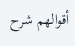أقوالهم شرح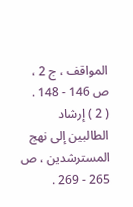المواقف ، ج 2 ، ص 146 - 148 .
( 2 ) إرشاد الطالبين إلى نهج المسترشدين ، ص 265 - 269 .